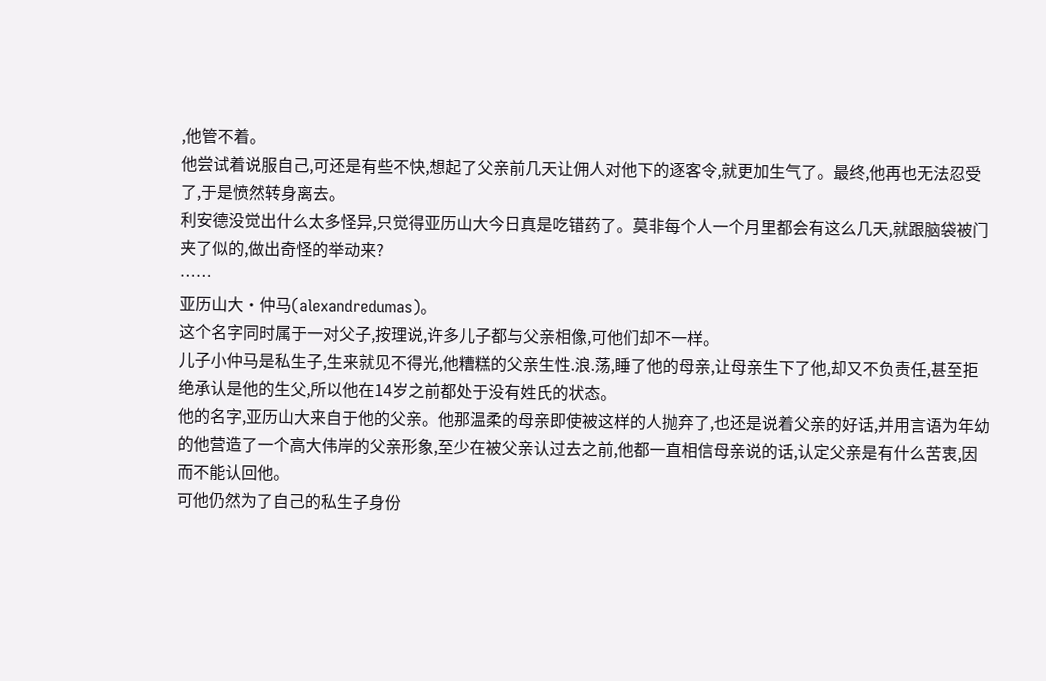,他管不着。
他尝试着说服自己,可还是有些不快,想起了父亲前几天让佣人对他下的逐客令,就更加生气了。最终,他再也无法忍受了,于是愤然转身离去。
利安德没觉出什么太多怪异,只觉得亚历山大今日真是吃错药了。莫非每个人一个月里都会有这么几天,就跟脑袋被门夹了似的,做出奇怪的举动来?
……
亚历山大·仲马(alexandredumas)。
这个名字同时属于一对父子,按理说,许多儿子都与父亲相像,可他们却不一样。
儿子小仲马是私生子,生来就见不得光,他糟糕的父亲生性.浪.荡,睡了他的母亲,让母亲生下了他,却又不负责任,甚至拒绝承认是他的生父,所以他在14岁之前都处于没有姓氏的状态。
他的名字,亚历山大来自于他的父亲。他那温柔的母亲即使被这样的人抛弃了,也还是说着父亲的好话,并用言语为年幼的他营造了一个高大伟岸的父亲形象,至少在被父亲认过去之前,他都一直相信母亲说的话,认定父亲是有什么苦衷,因而不能认回他。
可他仍然为了自己的私生子身份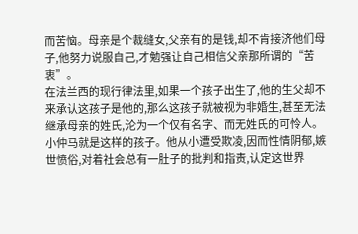而苦恼。母亲是个裁缝女,父亲有的是钱,却不肯接济他们母子,他努力说服自己,才勉强让自己相信父亲那所谓的“苦衷”。
在法兰西的现行律法里,如果一个孩子出生了,他的生父却不来承认这孩子是他的,那么这孩子就被视为非婚生,甚至无法继承母亲的姓氏,沦为一个仅有名字、而无姓氏的可怜人。
小仲马就是这样的孩子。他从小遭受欺凌,因而性情阴郁,嫉世愤俗,对着社会总有一肚子的批判和指责,认定这世界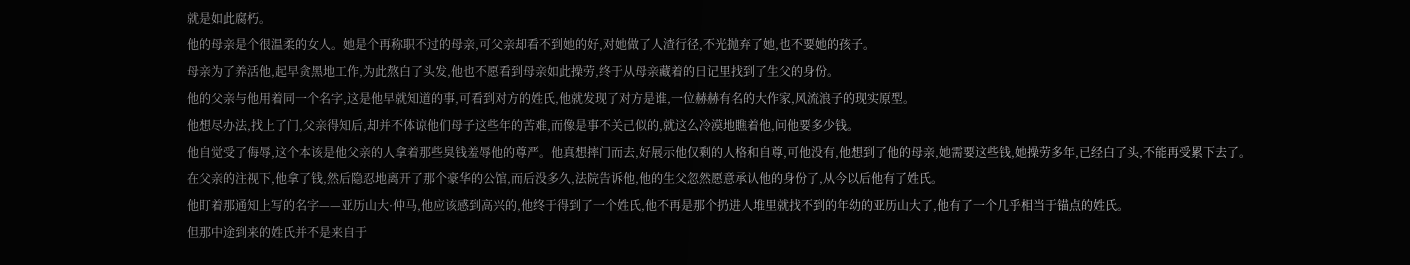就是如此腐朽。
他的母亲是个很温柔的女人。她是个再称职不过的母亲,可父亲却看不到她的好,对她做了人渣行径,不光抛弃了她,也不要她的孩子。
母亲为了养活他,起早贪黑地工作,为此熬白了头发,他也不愿看到母亲如此操劳,终于从母亲藏着的日记里找到了生父的身份。
他的父亲与他用着同一个名字,这是他早就知道的事,可看到对方的姓氏,他就发现了对方是谁,一位赫赫有名的大作家,风流浪子的现实原型。
他想尽办法,找上了门,父亲得知后,却并不体谅他们母子这些年的苦难,而像是事不关己似的,就这么冷漠地瞧着他,问他要多少钱。
他自觉受了侮辱,这个本该是他父亲的人拿着那些臭钱羞辱他的尊严。他真想摔门而去,好展示他仅剩的人格和自尊,可他没有,他想到了他的母亲,她需要这些钱,她操劳多年,已经白了头,不能再受累下去了。
在父亲的注视下,他拿了钱,然后隐忍地离开了那个豪华的公馆,而后没多久,法院告诉他,他的生父忽然愿意承认他的身份了,从今以后他有了姓氏。
他盯着那通知上写的名字——亚历山大·仲马,他应该感到高兴的,他终于得到了一个姓氏,他不再是那个扔进人堆里就找不到的年幼的亚历山大了,他有了一个几乎相当于锚点的姓氏。
但那中途到来的姓氏并不是来自于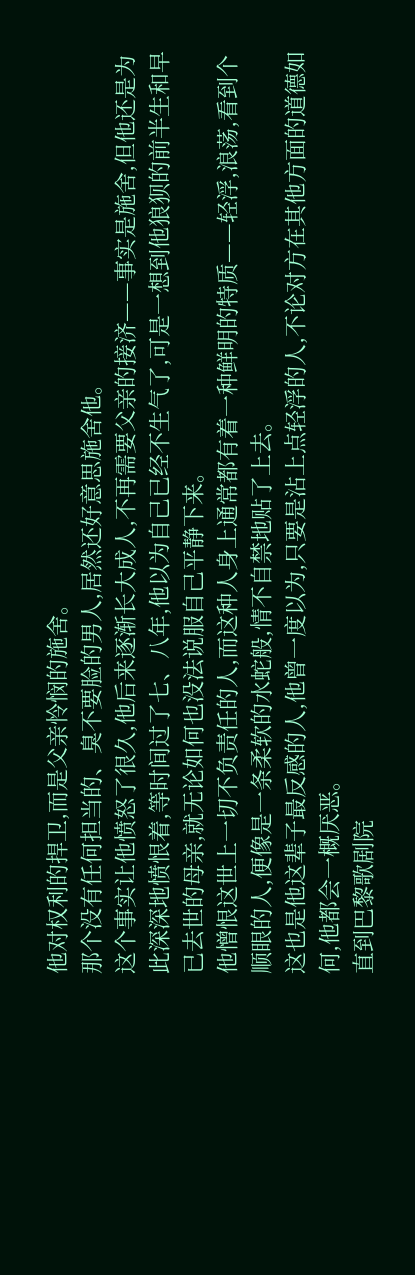他对权利的捍卫,而是父亲怜悯的施舍。
那个没有任何担当的、臭不要脸的男人,居然还好意思施舍他。
这个事实让他愤怒了很久,他后来逐渐长大成人,不再需要父亲的接济——事实是施舍,但他还是为此深深地愤恨着,等时间过了七、八年,他以为自己已经不生气了,可是一想到他狼狈的前半生和早已去世的母亲,就无论如何也没法说服自己平静下来。
他憎恨这世上一切不负责任的人,而这种人身上通常都有着一种鲜明的特质——轻浮,浪荡,看到个顺眼的人,便像是一条柔软的水蛇般,情不自禁地贴了上去。
这也是他这辈子最反感的人,他曾一度以为,只要是沾上点轻浮的人,不论对方在其他方面的道德如何,他都会一概厌恶。
直到巴黎歌剧院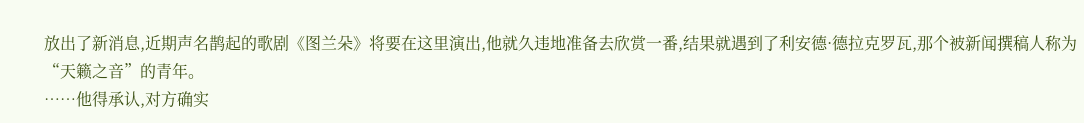放出了新消息,近期声名鹊起的歌剧《图兰朵》将要在这里演出,他就久违地准备去欣赏一番,结果就遇到了利安德·德拉克罗瓦,那个被新闻撰稿人称为“天籁之音”的青年。
……他得承认,对方确实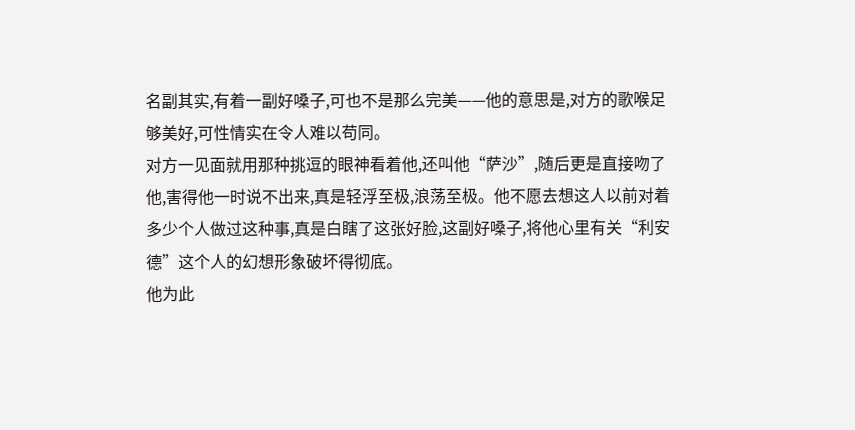名副其实,有着一副好嗓子,可也不是那么完美——他的意思是,对方的歌喉足够美好,可性情实在令人难以苟同。
对方一见面就用那种挑逗的眼神看着他,还叫他“萨沙”,随后更是直接吻了他,害得他一时说不出来,真是轻浮至极,浪荡至极。他不愿去想这人以前对着多少个人做过这种事,真是白瞎了这张好脸,这副好嗓子,将他心里有关“利安德”这个人的幻想形象破坏得彻底。
他为此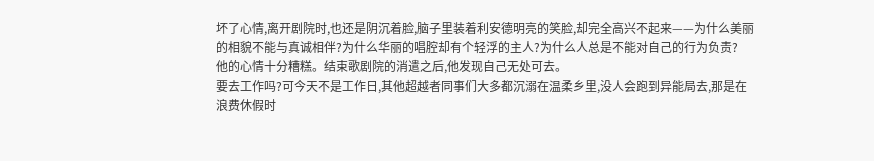坏了心情,离开剧院时,也还是阴沉着脸,脑子里装着利安德明亮的笑脸,却完全高兴不起来——为什么美丽的相貌不能与真诚相伴?为什么华丽的唱腔却有个轻浮的主人?为什么人总是不能对自己的行为负责?
他的心情十分糟糕。结束歌剧院的消遣之后,他发现自己无处可去。
要去工作吗?可今天不是工作日,其他超越者同事们大多都沉溺在温柔乡里,没人会跑到异能局去,那是在浪费休假时